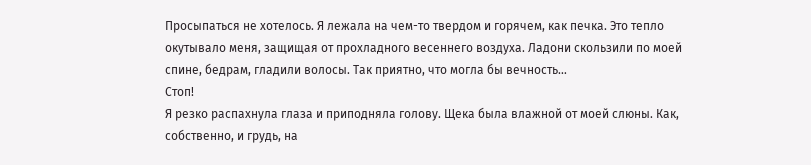Просыпаться не хотелось. Я лежала на чем-то твердом и горячем, как печка. Это тепло окутывало меня, защищая от прохладного весеннего воздуха. Ладони скользили по моей спине, бедрам, гладили волосы. Так приятно, что могла бы вечность…
Стоп!
Я резко распахнула глаза и приподняла голову. Щека была влажной от моей слюны. Как, собственно, и грудь, на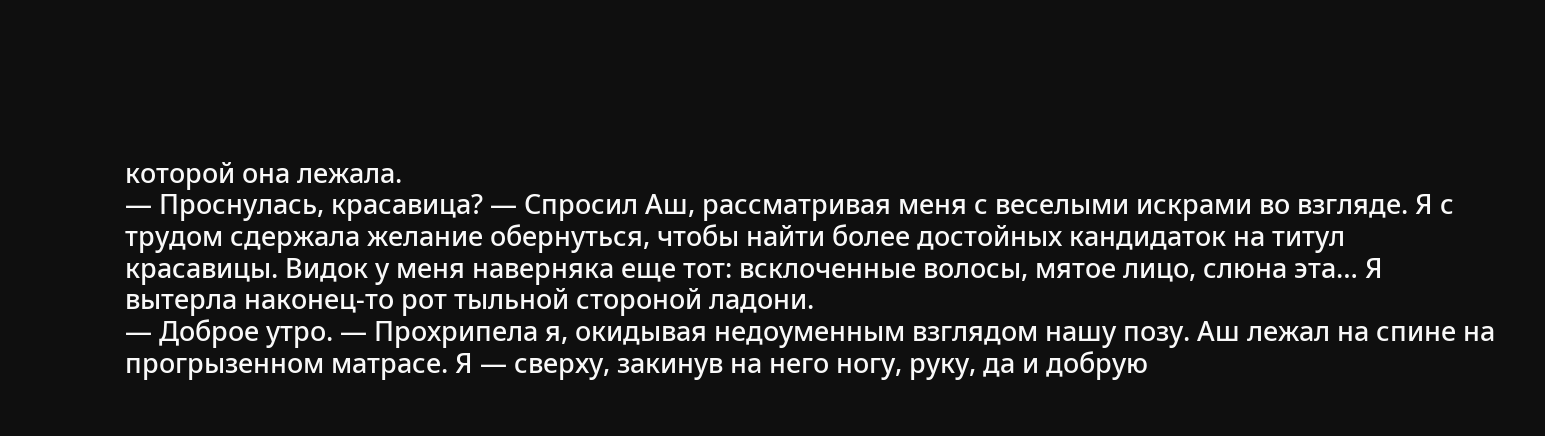которой она лежала.
— Проснулась, красавица? — Спросил Аш, рассматривая меня с веселыми искрами во взгляде. Я с трудом сдержала желание обернуться, чтобы найти более достойных кандидаток на титул красавицы. Видок у меня наверняка еще тот: всклоченные волосы, мятое лицо, слюна эта… Я вытерла наконец-то рот тыльной стороной ладони.
— Доброе утро. — Прохрипела я, окидывая недоуменным взглядом нашу позу. Аш лежал на спине на прогрызенном матрасе. Я — сверху, закинув на него ногу, руку, да и добрую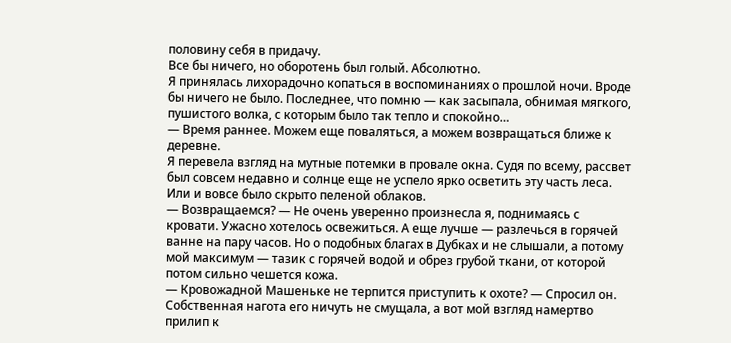половину себя в придачу.
Все бы ничего, но оборотень был голый. Абсолютно.
Я принялась лихорадочно копаться в воспоминаниях о прошлой ночи. Вроде бы ничего не было. Последнее, что помню — как засыпала, обнимая мягкого, пушистого волка, с которым было так тепло и спокойно…
— Время раннее. Можем еще поваляться, а можем возвращаться ближе к деревне.
Я перевела взгляд на мутные потемки в провале окна. Судя по всему, рассвет был совсем недавно и солнце еще не успело ярко осветить эту часть леса. Или и вовсе было скрыто пеленой облаков.
— Возвращаемся? — Не очень уверенно произнесла я, поднимаясь с кровати. Ужасно хотелось освежиться. А еще лучше — разлечься в горячей ванне на пару часов. Но о подобных благах в Дубках и не слышали, а потому мой максимум — тазик с горячей водой и обрез грубой ткани, от которой потом сильно чешется кожа.
— Кровожадной Машеньке не терпится приступить к охоте? — Спросил он. Собственная нагота его ничуть не смущала, а вот мой взгляд намертво прилип к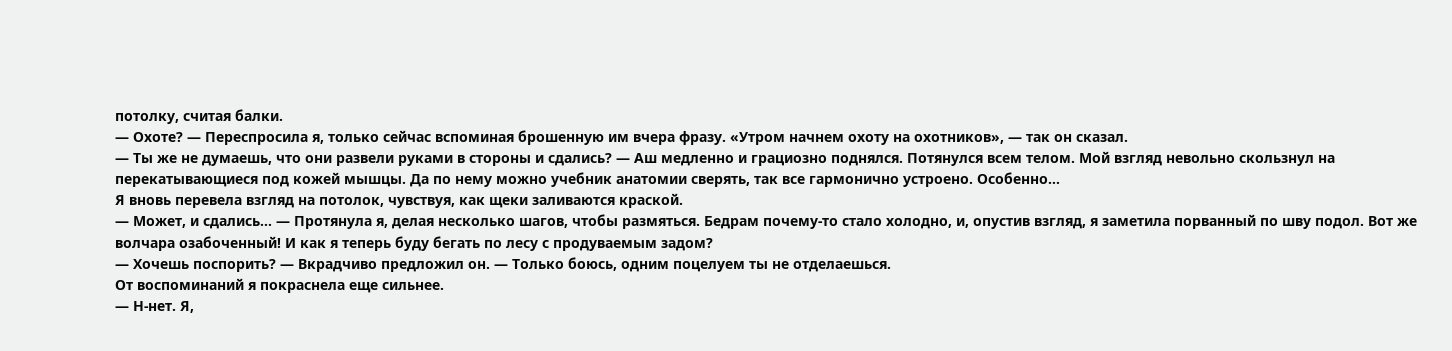потолку, считая балки.
— Охоте? — Переспросила я, только сейчас вспоминая брошенную им вчера фразу. «Утром начнем охоту на охотников», — так он сказал.
— Ты же не думаешь, что они развели руками в стороны и сдались? — Аш медленно и грациозно поднялся. Потянулся всем телом. Мой взгляд невольно скользнул на перекатывающиеся под кожей мышцы. Да по нему можно учебник анатомии сверять, так все гармонично устроено. Особенно…
Я вновь перевела взгляд на потолок, чувствуя, как щеки заливаются краской.
— Может, и сдались… — Протянула я, делая несколько шагов, чтобы размяться. Бедрам почему-то стало холодно, и, опустив взгляд, я заметила порванный по шву подол. Вот же волчара озабоченный! И как я теперь буду бегать по лесу с продуваемым задом?
— Хочешь поспорить? — Вкрадчиво предложил он. — Только боюсь, одним поцелуем ты не отделаешься.
От воспоминаний я покраснела еще сильнее.
— Н-нет. Я,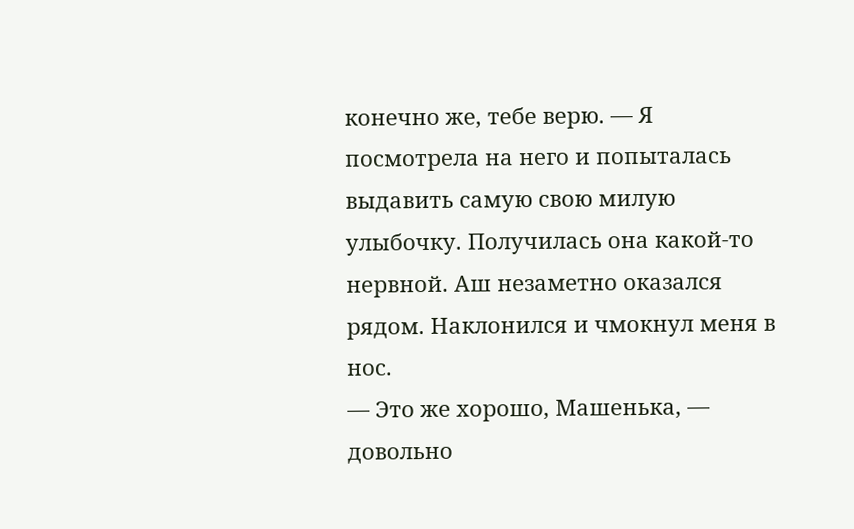конечно же, тебе верю. — Я посмотрела на него и попыталась выдавить самую свою милую улыбочку. Получилась она какой-то нервной. Аш незаметно оказался рядом. Наклонился и чмокнул меня в нос.
— Это же хорошо, Машенька, — довольно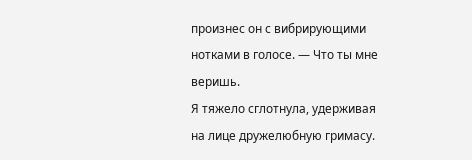произнес он с вибрирующими нотками в голосе. — Что ты мне веришь.
Я тяжело сглотнула, удерживая на лице дружелюбную гримасу.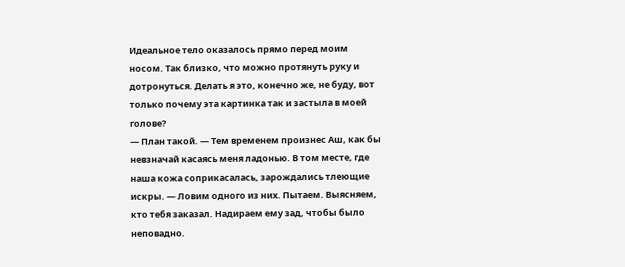Идеальное тело оказалось прямо перед моим носом. Так близко, что можно протянуть руку и дотронуться. Делать я это, конечно же, не буду, вот только почему эта картинка так и застыла в моей голове?
— План такой. — Тем временем произнес Аш, как бы невзначай касаясь меня ладонью. В том месте, где наша кожа соприкасалась, зарождались тлеющие искры. — Ловим одного из них. Пытаем. Выясняем, кто тебя заказал. Надираем ему зад, чтобы было неповадно.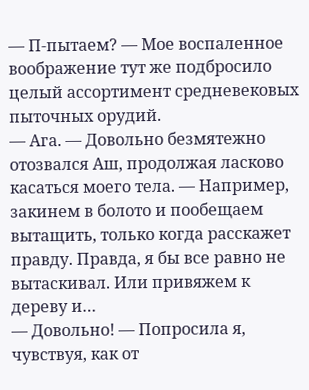— П-пытаем? — Мое воспаленное воображение тут же подбросило целый ассортимент средневековых пыточных орудий.
— Ага. — Довольно безмятежно отозвался Аш, продолжая ласково касаться моего тела. — Например, закинем в болото и пообещаем вытащить, только когда расскажет правду. Правда, я бы все равно не вытаскивал. Или привяжем к дереву и…
— Довольно! — Попросила я, чувствуя, как от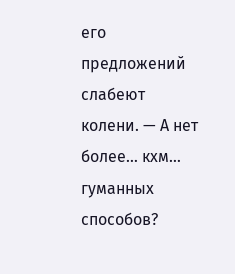его предложений слабеют колени. — А нет более… кхм… гуманных способов?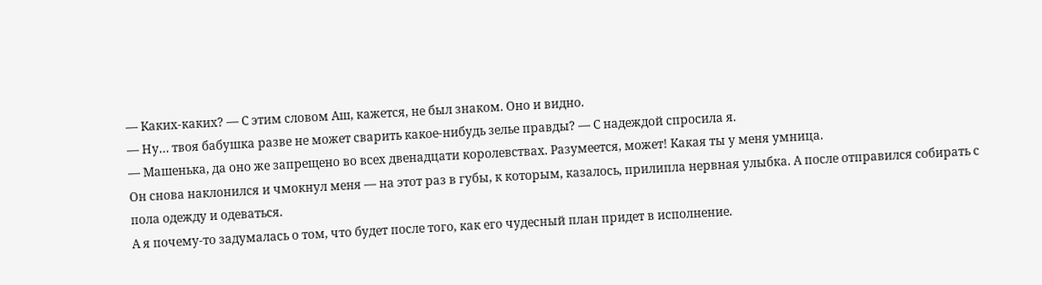— Каких-каких? — С этим словом Аш, кажется, не был знаком. Оно и видно.
— Ну… твоя бабушка разве не может сварить какое-нибудь зелье правды? — С надеждой спросила я.
— Машенька, да оно же запрещено во всех двенадцати королевствах. Разумеется, может! Какая ты у меня умница.
Он снова наклонился и чмокнул меня — на этот раз в губы, к которым, казалось, прилипла нервная улыбка. А после отправился собирать с пола одежду и одеваться.
А я почему-то задумалась о том, что будет после того, как его чудесный план придет в исполнение.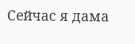Сейчас я дама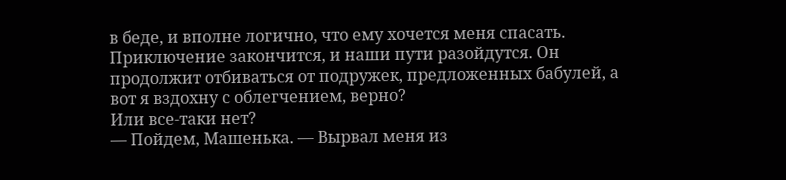в беде, и вполне логично, что ему хочется меня спасать. Приключение закончится, и наши пути разойдутся. Он продолжит отбиваться от подружек, предложенных бабулей, а вот я вздохну с облегчением, верно?
Или все-таки нет?
— Пойдем, Машенька. — Вырвал меня из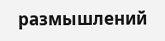размышлений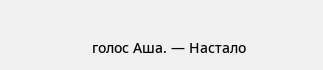голос Аша. — Настало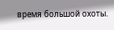время большой охоты.